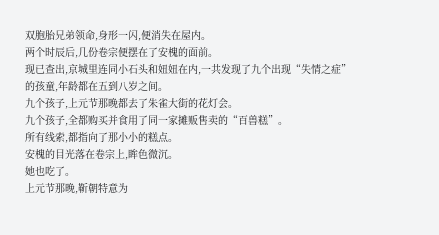双胞胎兄弟领命,身形一闪,便消失在屋内。
两个时辰后,几份卷宗便摆在了安槐的面前。
现已查出,京城里连同小石头和妞妞在内,一共发现了九个出现“失情之症”的孩童,年龄都在五到八岁之间。
九个孩子,上元节那晚都去了朱雀大街的花灯会。
九个孩子,全都购买并食用了同一家摊贩售卖的“百兽糕”。
所有线索,都指向了那小小的糕点。
安槐的目光落在卷宗上,眸色微沉。
她也吃了。
上元节那晚,靳朝特意为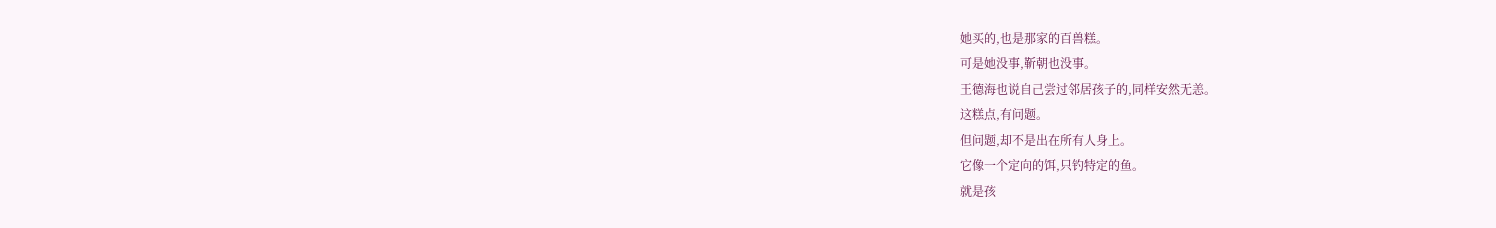她买的,也是那家的百兽糕。
可是她没事,靳朝也没事。
王德海也说自己尝过邻居孩子的,同样安然无恙。
这糕点,有问题。
但问题,却不是出在所有人身上。
它像一个定向的饵,只钓特定的鱼。
就是孩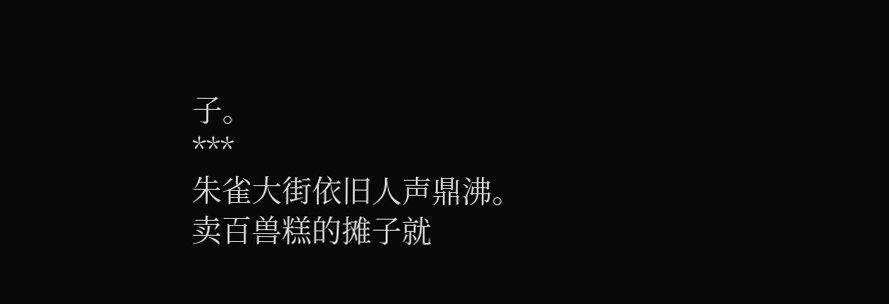子。
***
朱雀大街依旧人声鼎沸。
卖百兽糕的摊子就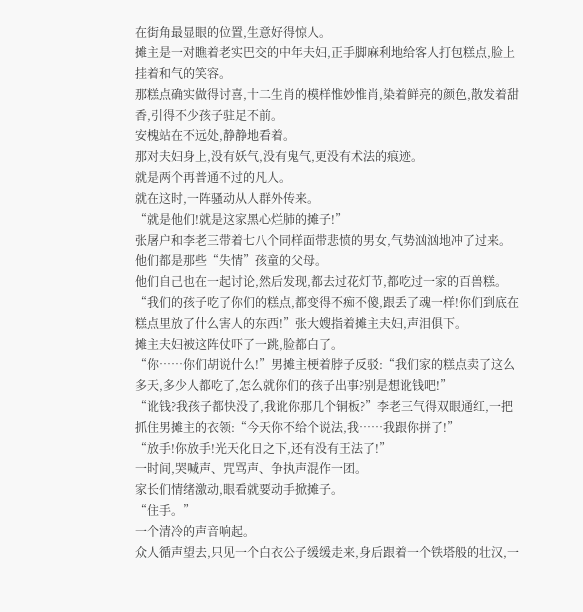在街角最显眼的位置,生意好得惊人。
摊主是一对瞧着老实巴交的中年夫妇,正手脚麻利地给客人打包糕点,脸上挂着和气的笑容。
那糕点确实做得讨喜,十二生肖的模样惟妙惟肖,染着鲜亮的颜色,散发着甜香,引得不少孩子驻足不前。
安槐站在不远处,静静地看着。
那对夫妇身上,没有妖气,没有鬼气,更没有术法的痕迹。
就是两个再普通不过的凡人。
就在这时,一阵骚动从人群外传来。
“就是他们!就是这家黑心烂肺的摊子!”
张屠户和李老三带着七八个同样面带悲愤的男女,气势汹汹地冲了过来。
他们都是那些“失情”孩童的父母。
他们自己也在一起讨论,然后发现,都去过花灯节,都吃过一家的百兽糕。
“我们的孩子吃了你们的糕点,都变得不痴不傻,跟丢了魂一样!你们到底在糕点里放了什么害人的东西!”张大嫂指着摊主夫妇,声泪俱下。
摊主夫妇被这阵仗吓了一跳,脸都白了。
“你……你们胡说什么!”男摊主梗着脖子反驳:“我们家的糕点卖了这么多天,多少人都吃了,怎么就你们的孩子出事?别是想讹钱吧!”
“讹钱?我孩子都快没了,我讹你那几个铜板?”李老三气得双眼通红,一把抓住男摊主的衣领:“今天你不给个说法,我……我跟你拼了!”
“放手!你放手!光天化日之下,还有没有王法了!”
一时间,哭喊声、咒骂声、争执声混作一团。
家长们情绪激动,眼看就要动手掀摊子。
“住手。”
一个清冷的声音响起。
众人循声望去,只见一个白衣公子缓缓走来,身后跟着一个铁塔般的壮汉,一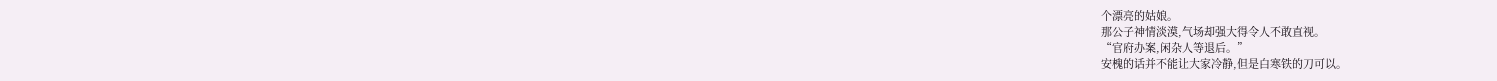个漂亮的姑娘。
那公子神情淡漠,气场却强大得令人不敢直视。
“官府办案,闲杂人等退后。”
安槐的话并不能让大家冷静,但是白寒铁的刀可以。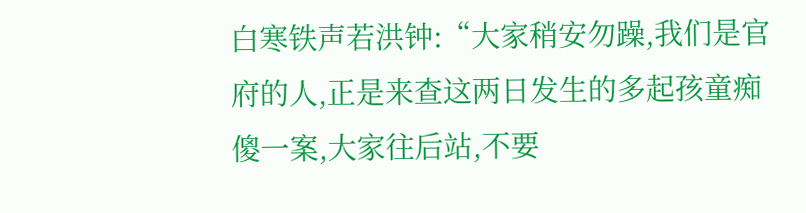白寒铁声若洪钟:“大家稍安勿躁,我们是官府的人,正是来查这两日发生的多起孩童痴傻一案,大家往后站,不要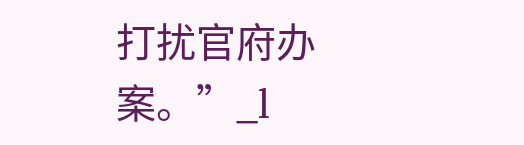打扰官府办案。”_l